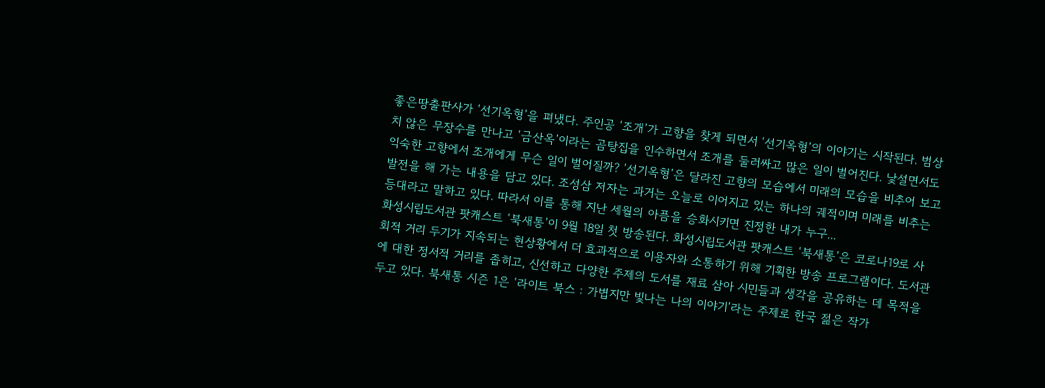좋은땅출판사가 ‘선기옥형’을 펴냈다. 주인공 ‘조개’가 고향을 찾게 되면서 ‘선기옥형’의 이야기는 시작된다. 범상치 않은 무장수를 만나고 ‘금산옥’이라는 곰탕집을 인수하면서 조개를 둘러싸고 많은 일이 벌어진다. 낯설면서도 익숙한 고향에서 조개에게 무슨 일이 벌어질까? ‘선기옥형’은 달라진 고향의 모습에서 미래의 모습을 비추어 보고 발전을 해 가는 내용을 담고 있다. 조성삼 저자는 과거는 오늘로 이어지고 있는 하나의 궤적이며 미래를 비추는 등대라고 말하고 있다. 따라서 이를 통해 지난 세월의 아픔을 승화시키면 진정한 내가 누구...
화성시립도서관 팟캐스트 ‘북새통’이 9월 18일 첫 방송된다. 화성시립도서관 팟캐스트 ‘북새통’은 코로나19로 사회적 거리 두기가 지속되는 현상황에서 더 효과적으로 이용자와 소통하기 위해 기획한 방송 프로그램이다. 도서관에 대한 정서적 거리를 좁히고, 신선하고 다양한 주제의 도서를 재료 삼아 시민들과 생각을 공유하는 데 목적을 두고 있다. 북새통 시즌 1은 ‘라이트 북스 : 가볍지만 빛나는 나의 이야기’라는 주제로 한국 젊은 작가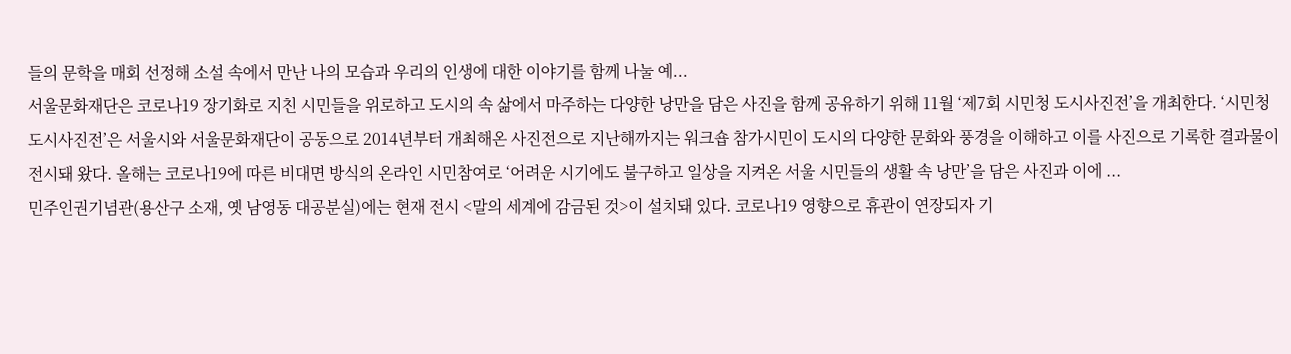들의 문학을 매회 선정해 소설 속에서 만난 나의 모습과 우리의 인생에 대한 이야기를 함께 나눌 예...
서울문화재단은 코로나19 장기화로 지친 시민들을 위로하고 도시의 속 삶에서 마주하는 다양한 낭만을 담은 사진을 함께 공유하기 위해 11월 ‘제7회 시민청 도시사진전’을 개최한다. ‘시민청 도시사진전’은 서울시와 서울문화재단이 공동으로 2014년부터 개최해온 사진전으로 지난해까지는 워크숍 참가시민이 도시의 다양한 문화와 풍경을 이해하고 이를 사진으로 기록한 결과물이 전시돼 왔다. 올해는 코로나19에 따른 비대면 방식의 온라인 시민참여로 ‘어려운 시기에도 불구하고 일상을 지켜온 서울 시민들의 생활 속 낭만’을 담은 사진과 이에 ...
민주인권기념관(용산구 소재, 옛 남영동 대공분실)에는 현재 전시 <말의 세계에 감금된 것>이 설치돼 있다. 코로나19 영향으로 휴관이 연장되자 기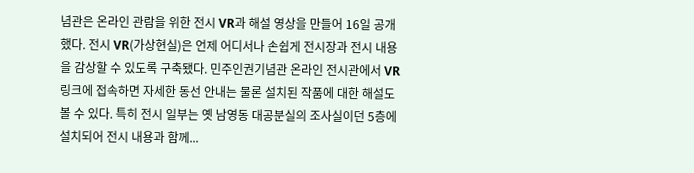념관은 온라인 관람을 위한 전시 VR과 해설 영상을 만들어 16일 공개했다. 전시 VR(가상현실)은 언제 어디서나 손쉽게 전시장과 전시 내용을 감상할 수 있도록 구축됐다. 민주인권기념관 온라인 전시관에서 VR 링크에 접속하면 자세한 동선 안내는 물론 설치된 작품에 대한 해설도 볼 수 있다. 특히 전시 일부는 옛 남영동 대공분실의 조사실이던 5층에 설치되어 전시 내용과 함께...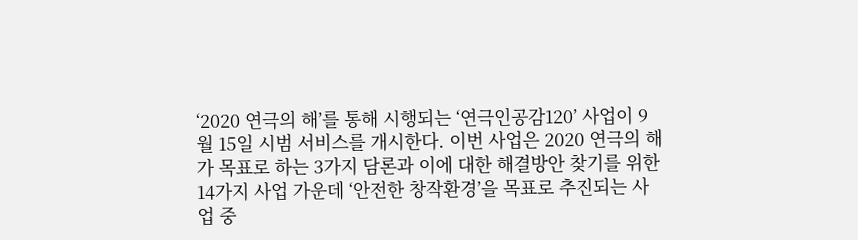‘2020 연극의 해’를 통해 시행되는 ‘연극인공감120’ 사업이 9월 15일 시범 서비스를 개시한다. 이번 사업은 2020 연극의 해가 목표로 하는 3가지 담론과 이에 대한 해결방안 찾기를 위한 14가지 사업 가운데 ‘안전한 창작환경’을 목표로 추진되는 사업 중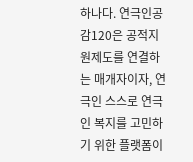하나다. 연극인공감120은 공적지원제도를 연결하는 매개자이자, 연극인 스스로 연극인 복지를 고민하기 위한 플랫폼이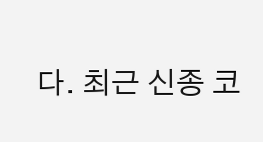다. 최근 신종 코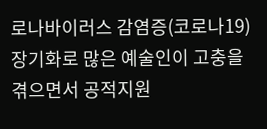로나바이러스 감염증(코로나19) 장기화로 많은 예술인이 고충을 겪으면서 공적지원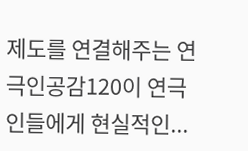제도를 연결해주는 연극인공감120이 연극인들에게 현실적인...